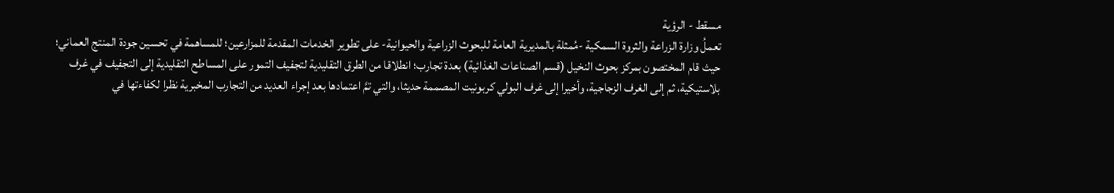مسقط - الرؤية
تعملُ وزارة الزراعة والثروة السمكية -مُمثلة بالمديرية العامة للبحوث الزراعية والحيوانية- على تطوير الخدمات المقدمة للمزارعين؛ للمساهمة في تحسين جودة المنتج العماني؛ حيث قام المختصون بمركز بحوث النخيل (قسم الصناعات الغذائية) بعدة تجارب؛ انطلاقا من الطرق التقليدية لتجفيف التمور على المساطح التقليدية إلى التجفيف في غرف بلاستيكية، ثم إلى الغرف الزجاجية، وأخيرا إلى غرف البولي كربونيت المصممة حديثا، والتي تمَّ اعتمادها بعد إجراء العديد من التجارب المخبرية نظرا لكفاءتها في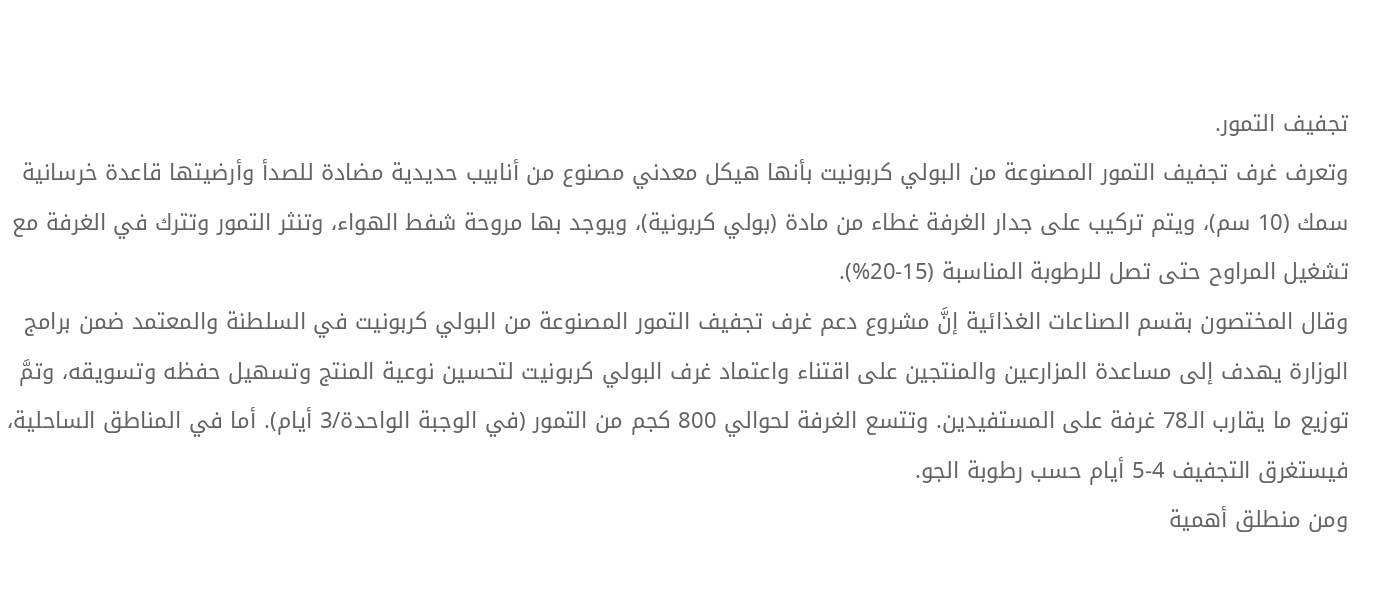تجفيف التمور.
وتعرف غرف تجفيف التمور المصنوعة من البولي كربونيت بأنها هيكل معدني مصنوع من أنابيب حديدية مضادة للصدأ وأرضيتها قاعدة خرسانية سمك (10 سم)، ويتم تركيب على جدار الغرفة غطاء من مادة (بولي كربونية)، ويوجد بها مروحة شفط الهواء، وتنثر التمور وتترك في الغرفة مع تشغيل المراوح حتى تصل للرطوبة المناسبة (15-20%).
وقال المختصون بقسم الصناعات الغذائية إنَّ مشروع دعم غرف تجفيف التمور المصنوعة من البولي كربونيت في السلطنة والمعتمد ضمن برامج الوزارة يهدف إلى مساعدة المزارعين والمنتجين على اقتناء واعتماد غرف البولي كربونيت لتحسين نوعية المنتج وتسهيل حفظه وتسويقه، وتمَّ توزيع ما يقارب الـ78 غرفة على المستفيدين. وتتسع الغرفة لحوالي 800 كجم من التمور (في الوجبة الواحدة/3 أيام). أما في المناطق الساحلية، فيستغرق التجفيف 4-5 أيام حسب رطوبة الجو.
ومن منطلق أهمية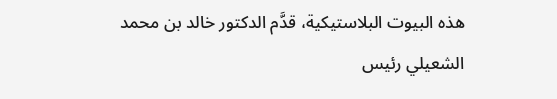هذه البيوت البلاستيكية، قدَّم الدكتور خالد بن محمد الشعيلي رئيس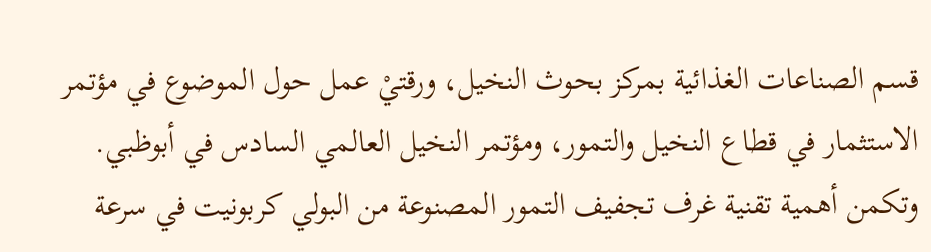قسم الصناعات الغذائية بمركز بحوث النخيل، ورقتيْ عمل حول الموضوع في مؤتمر الاستثمار في قطاع النخيل والتمور، ومؤتمر النخيل العالمي السادس في أبوظبي.
وتكمن أهمية تقنية غرف تجفيف التمور المصنوعة من البولي كربونيت في سرعة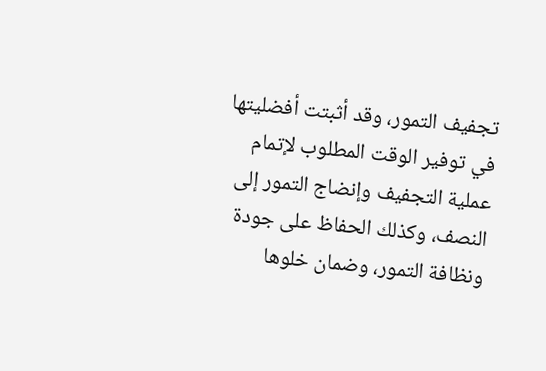تجفيف التمور، وقد أثبتت أفضليتها في توفير الوقت المطلوب لإتمام عملية التجفيف وإنضاج التمور إلى النصف، وكذلك الحفاظ على جودة ونظافة التمور، وضمان خلوها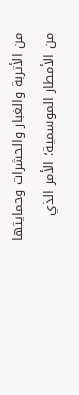من الأتربة والغبار والحشرات وحمايتها من الأمطار الموسمية؛ الأمر الذي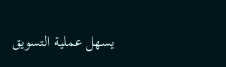يسهل عملية التسويق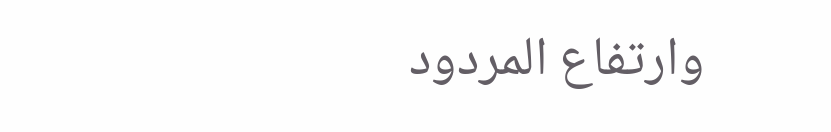وارتفاع المردود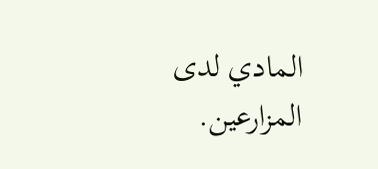المادي لدى المزارعين.